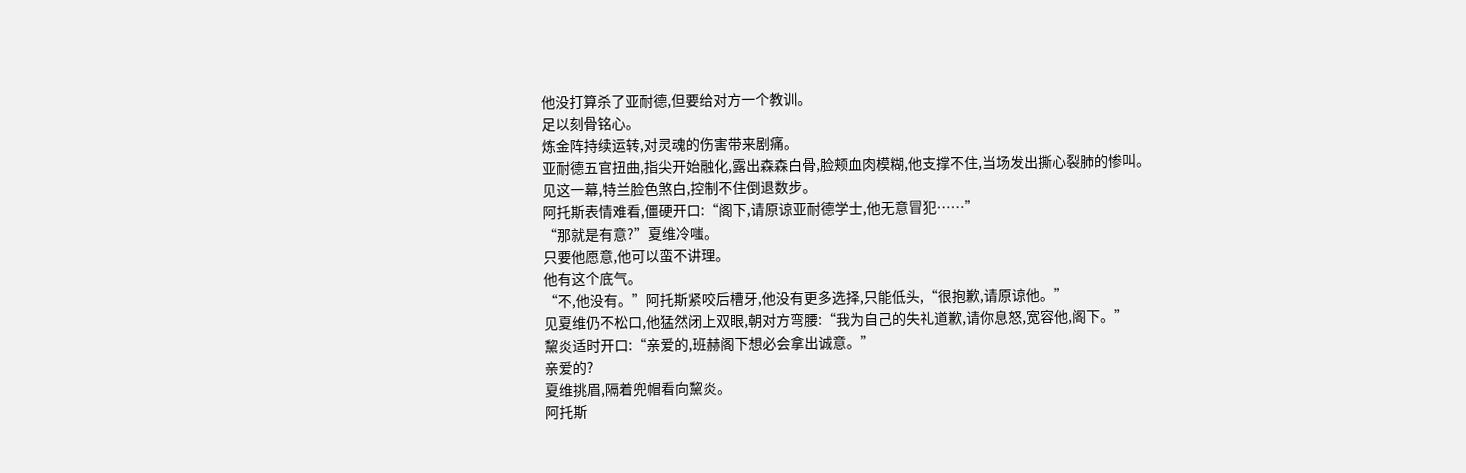他没打算杀了亚耐德,但要给对方一个教训。
足以刻骨铭心。
炼金阵持续运转,对灵魂的伤害带来剧痛。
亚耐德五官扭曲,指尖开始融化,露出森森白骨,脸颊血肉模糊,他支撑不住,当场发出撕心裂肺的惨叫。
见这一幕,特兰脸色煞白,控制不住倒退数步。
阿托斯表情难看,僵硬开口:“阁下,请原谅亚耐德学士,他无意冒犯……”
“那就是有意?”夏维冷嗤。
只要他愿意,他可以蛮不讲理。
他有这个底气。
“不,他没有。”阿托斯紧咬后槽牙,他没有更多选择,只能低头,“很抱歉,请原谅他。”
见夏维仍不松口,他猛然闭上双眼,朝对方弯腰:“我为自己的失礼道歉,请你息怒,宽容他,阁下。”
黧炎适时开口:“亲爱的,班赫阁下想必会拿出诚意。”
亲爱的?
夏维挑眉,隔着兜帽看向黧炎。
阿托斯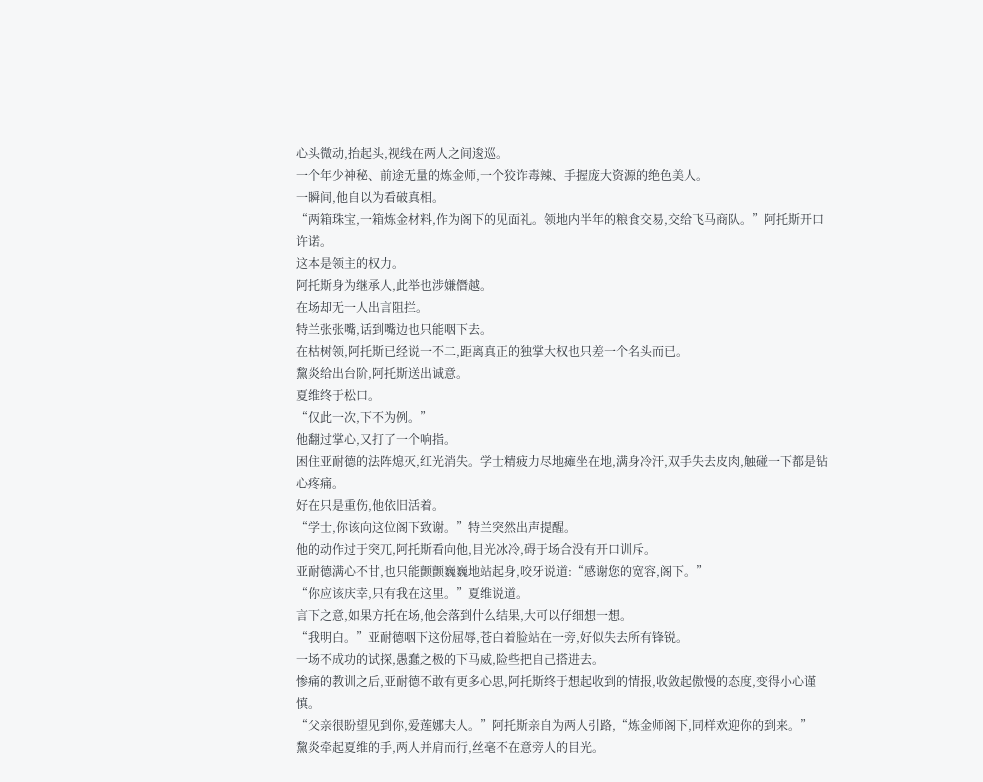心头微动,抬起头,视线在两人之间逡巡。
一个年少神秘、前途无量的炼金师,一个狡诈毒辣、手握庞大资源的绝色美人。
一瞬间,他自以为看破真相。
“两箱珠宝,一箱炼金材料,作为阁下的见面礼。领地内半年的粮食交易,交给飞马商队。”阿托斯开口许诺。
这本是领主的权力。
阿托斯身为继承人,此举也涉嫌僭越。
在场却无一人出言阻拦。
特兰张张嘴,话到嘴边也只能咽下去。
在枯树领,阿托斯已经说一不二,距离真正的独掌大权也只差一个名头而已。
黧炎给出台阶,阿托斯送出诚意。
夏维终于松口。
“仅此一次,下不为例。”
他翻过掌心,又打了一个响指。
困住亚耐德的法阵熄灭,红光消失。学士精疲力尽地瘫坐在地,满身冷汗,双手失去皮肉,触碰一下都是钻心疼痛。
好在只是重伤,他依旧活着。
“学士,你该向这位阁下致谢。”特兰突然出声提醒。
他的动作过于突兀,阿托斯看向他,目光冰冷,碍于场合没有开口训斥。
亚耐德满心不甘,也只能颤颤巍巍地站起身,咬牙说道:“感谢您的宽容,阁下。”
“你应该庆幸,只有我在这里。”夏维说道。
言下之意,如果方托在场,他会落到什么结果,大可以仔细想一想。
“我明白。”亚耐德咽下这份屈辱,苍白着脸站在一旁,好似失去所有锋锐。
一场不成功的试探,愚蠢之极的下马威,险些把自己搭进去。
惨痛的教训之后,亚耐德不敢有更多心思,阿托斯终于想起收到的情报,收敛起傲慢的态度,变得小心谨慎。
“父亲很盼望见到你,爱莲娜夫人。”阿托斯亲自为两人引路,“炼金师阁下,同样欢迎你的到来。”
黧炎牵起夏维的手,两人并肩而行,丝毫不在意旁人的目光。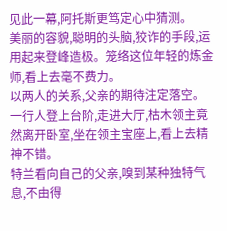见此一幕,阿托斯更笃定心中猜测。
美丽的容貌,聪明的头脑,狡诈的手段,运用起来登峰造极。笼络这位年轻的炼金师,看上去毫不费力。
以两人的关系,父亲的期待注定落空。
一行人登上台阶,走进大厅,枯木领主竟然离开卧室,坐在领主宝座上,看上去精神不错。
特兰看向自己的父亲,嗅到某种独特气息,不由得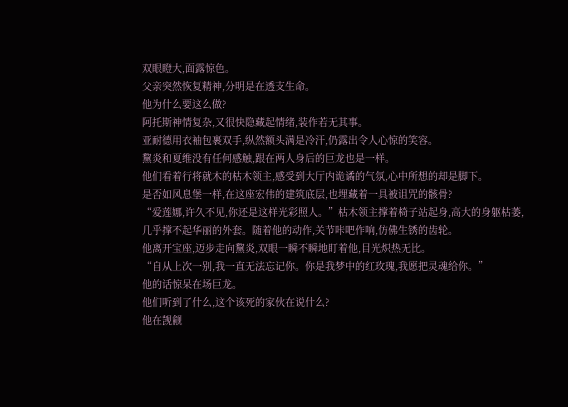双眼瞪大,面露惊色。
父亲突然恢复精神,分明是在透支生命。
他为什么要这么做?
阿托斯神情复杂,又很快隐藏起情绪,装作若无其事。
亚耐德用衣袖包裹双手,纵然额头满是冷汗,仍露出令人心惊的笑容。
黧炎和夏维没有任何感触,跟在两人身后的巨龙也是一样。
他们看着行将就木的枯木领主,感受到大厅内诡谲的气氛,心中所想的却是脚下。
是否如风息堡一样,在这座宏伟的建筑底层,也埋藏着一具被诅咒的骸骨?
“爱莲娜,许久不见,你还是这样光彩照人。”枯木领主撑着椅子站起身,高大的身躯枯萎,几乎撑不起华丽的外套。随着他的动作,关节咔吧作响,仿佛生锈的齿轮。
他离开宝座,迈步走向黧炎,双眼一瞬不瞬地盯着他,目光炽热无比。
“自从上次一别,我一直无法忘记你。你是我梦中的红玫瑰,我愿把灵魂给你。”
他的话惊呆在场巨龙。
他们听到了什么,这个该死的家伙在说什么?
他在觊觎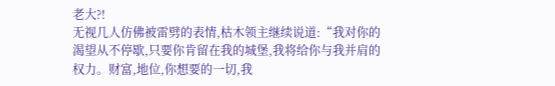老大?!
无视几人仿佛被雷劈的表情,枯木领主继续说道:“我对你的渴望从不停歇,只要你肯留在我的城堡,我将给你与我并肩的权力。财富,地位,你想要的一切,我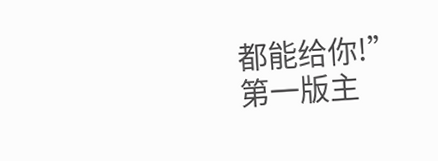都能给你!”
第一版主